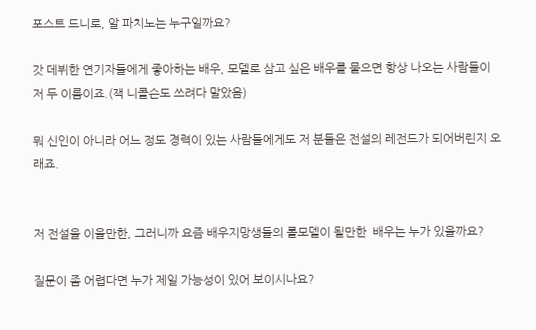포스트 드니로, 알 파치노는 누구일까요?

갓 데뷔한 연기자들에게 좋아하는 배우, 모델로 삼고 싶은 배우를 물으면 항상 나오는 사람들이 저 두 이름이죠.(잭 니콜슨도 쓰려다 말았음)

뭐 신인이 아니라 어느 정도 경력이 있는 사람들에게도 저 분들은 전설의 레전드가 되어버린지 오래죠.


저 전설을 이을만한, 그러니까 요즘 배우지망생들의 롤모델이 될만한  배우는 누가 있을까요?

질문이 좀 어렵다면 누가 제일 가능성이 있어 보이시나요?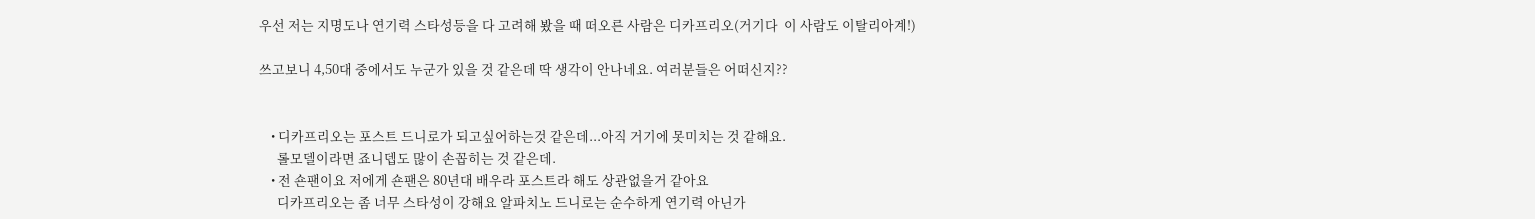우선 저는 지명도나 연기력 스타성등을 다 고려해 봤을 때 떠오른 사람은 디카프리오(거기다  이 사람도 이탈리아계!)

쓰고보니 4,50대 중에서도 누군가 있을 것 같은데 딱 생각이 안나네요. 여러분들은 어떠신지??


    • 디카프리오는 포스트 드니로가 되고싶어하는것 같은데...아직 거기에 못미치는 것 같해요.
      롤모델이라면 죠니뎁도 많이 손꼽히는 것 같은데.
    • 전 숀팬이요 저에게 숀팬은 80년대 배우라 포스트라 해도 상관없을거 같아요
      디카프리오는 좀 너무 스타성이 강해요 알파치노 드니로는 순수하게 연기력 아닌가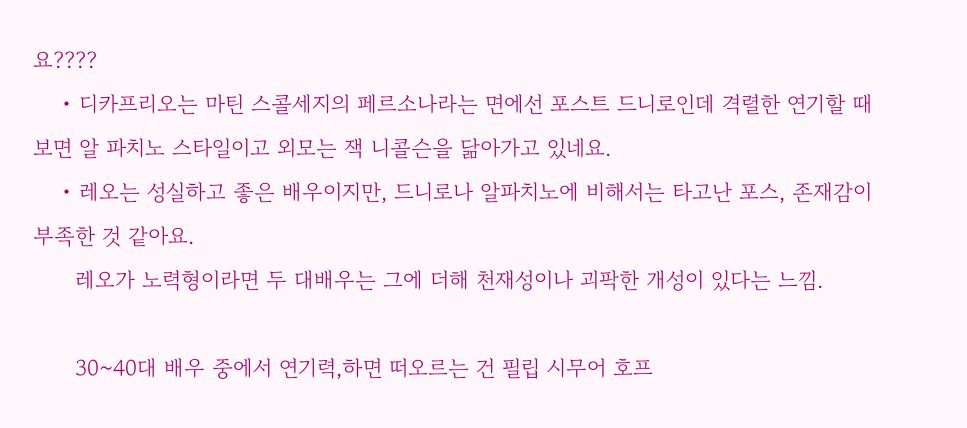요????
    • 디카프리오는 마틴 스콜세지의 페르소나라는 면에선 포스트 드니로인데 격렬한 연기할 때 보면 알 파치노 스타일이고 외모는 잭 니콜슨을 닮아가고 있네요.
    • 레오는 성실하고 좋은 배우이지만, 드니로나 알파치노에 비해서는 타고난 포스, 존재감이 부족한 것 같아요.
      레오가 노력형이라면 두 대배우는 그에 더해 천재성이나 괴팍한 개성이 있다는 느낌.

      30~40대 배우 중에서 연기력,하면 떠오르는 건 필립 시무어 호프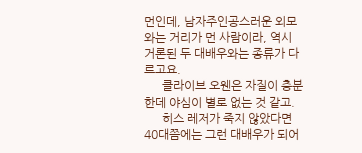먼인데, 남자주인공스러운 외모와는 거리가 먼 사람이라, 역시 거론된 두 대배우와는 종류가 다르고요.
      클라이브 오웬은 자질이 충분한데 야심이 별로 없는 것 같고.
      히스 레저가 죽지 않았다면 40대쯤에는 그런 대배우가 되어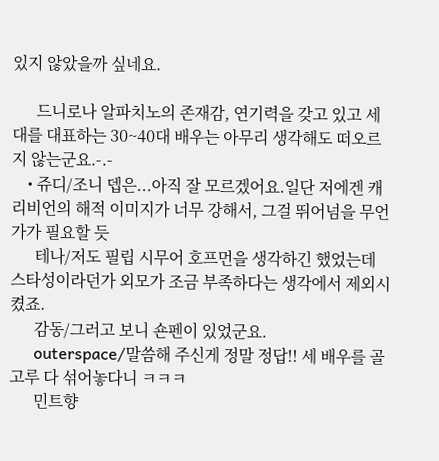있지 않았을까 싶네요.

      드니로나 알파치노의 존재감, 연기력을 갖고 있고 세대를 대표하는 30~40대 배우는 아무리 생각해도 떠오르지 않는군요.-.-
    • 쥬디/조니 뎁은...아직 잘 모르겠어요.일단 저에겐 캐리비언의 해적 이미지가 너무 강해서, 그걸 뛰어넘을 무언가가 필요할 듯
      테나/저도 필립 시무어 호프먼을 생각하긴 했었는데 스타성이라던가 외모가 조금 부족하다는 생각에서 제외시켰죠.
      감동/그러고 보니 숀펜이 있었군요.
      outerspace/말씀해 주신게 정말 정답!! 세 배우를 골고루 다 섞어놓다니 ㅋㅋㅋ
      민트향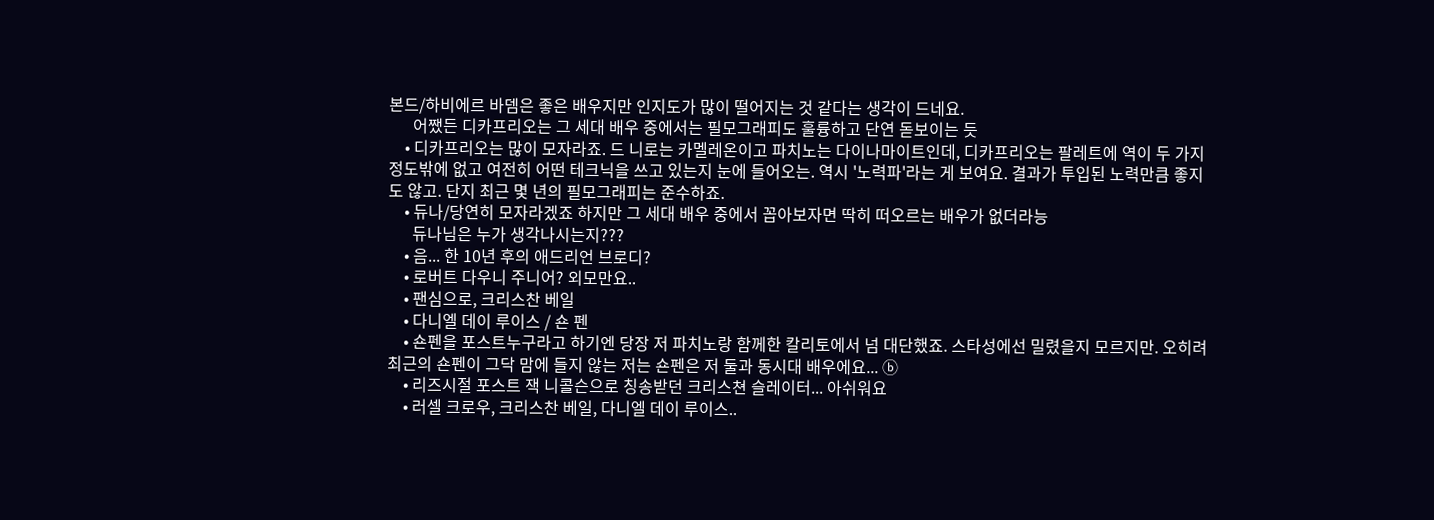본드/하비에르 바뎀은 좋은 배우지만 인지도가 많이 떨어지는 것 같다는 생각이 드네요.
      어쨌든 디카프리오는 그 세대 배우 중에서는 필모그래피도 훌륭하고 단연 돋보이는 듯
    • 디카프리오는 많이 모자라죠. 드 니로는 카멜레온이고 파치노는 다이나마이트인데, 디카프리오는 팔레트에 역이 두 가지 정도밖에 없고 여전히 어떤 테크닉을 쓰고 있는지 눈에 들어오는. 역시 '노력파'라는 게 보여요. 결과가 투입된 노력만큼 좋지도 않고. 단지 최근 몇 년의 필모그래피는 준수하죠.
    • 듀나/당연히 모자라겠죠 하지만 그 세대 배우 중에서 꼽아보자면 딱히 떠오르는 배우가 없더라능
      듀나님은 누가 생각나시는지???
    • 음... 한 10년 후의 애드리언 브로디?
    • 로버트 다우니 주니어? 외모만요..
    • 팬심으로, 크리스찬 베일
    • 다니엘 데이 루이스 / 숀 펜
    • 숀펜을 포스트누구라고 하기엔 당장 저 파치노랑 함께한 칼리토에서 넘 대단했죠. 스타성에선 밀렸을지 모르지만. 오히려 최근의 숀펜이 그닥 맘에 들지 않는 저는 숀펜은 저 둘과 동시대 배우에요... ⓑ
    • 리즈시절 포스트 잭 니콜슨으로 칭송받던 크리스쳔 슬레이터... 아쉬워요
    • 러셀 크로우, 크리스찬 베일, 다니엘 데이 루이스..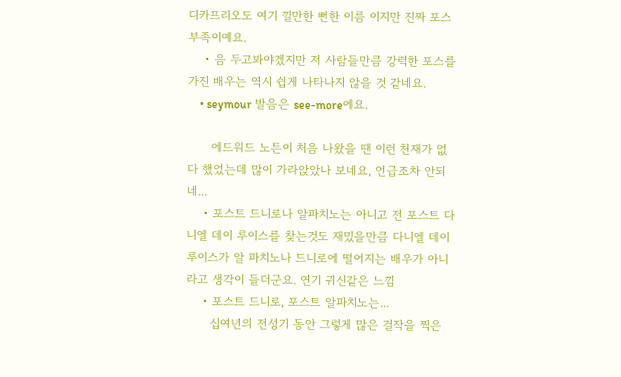디카프리오도 여기 낄만한 뻔한 이름 이지만 진짜 포스 부족이예요.
    • 음 두고봐야겠지만 저 사람들만큼 강력한 포스를 가진 배우는 역시 쉽게 나타나지 않을 것 같네요.
    • seymour 발음은 see-more에요.

      에드워드 노튼이 처음 나왔을 땐 이런 천재가 없다 했었는데 많이 가라앉았나 보네요, 언급조차 안되네...
    • 포스트 드니로나 알파치노는 아니고 전 포스트 다니엘 데이 루이스를 찾는것도 재밌을만큼 다니엘 데이 루이스가 알 파치노나 드니로에 떨어지는 배우가 아니라고 생각이 들더군요. 연기 귀신같은 느낌
    • 포스트 드니로, 포스트 알파치노는...
      십여년의 전성기 동안 그렇게 많은 걸작을 찍은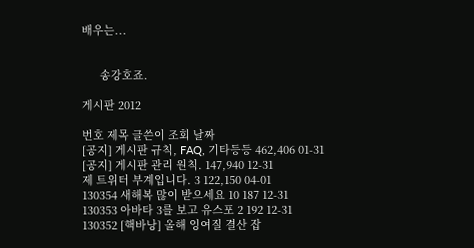배우는...


      송강호죠.

게시판 2012

번호 제목 글쓴이 조회 날짜
[공지] 게시판 규칙, FAQ, 기타등등 462,406 01-31
[공지] 게시판 관리 원칙. 147,940 12-31
제 트위터 부계입니다. 3 122,150 04-01
130354 새해복 많이 받으세요 10 187 12-31
130353 아바타 3를 보고 유스포 2 192 12-31
130352 [핵바낭] 올해 잉여질 결산 잡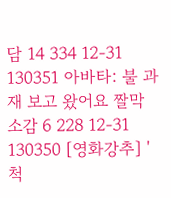담 14 334 12-31
130351 아바타: 불 과 재 보고 왔어요 짤막 소감 6 228 12-31
130350 [영화강추] '척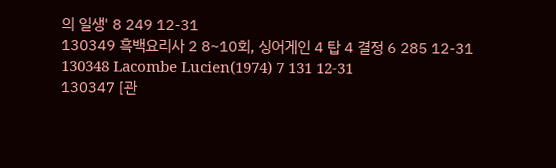의 일생' 8 249 12-31
130349 흑백요리사 2 8~10회, 싱어게인 4 탑 4 결정 6 285 12-31
130348 Lacombe Lucien(1974) 7 131 12-31
130347 [관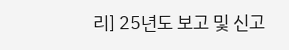리] 25년도 보고 및 신고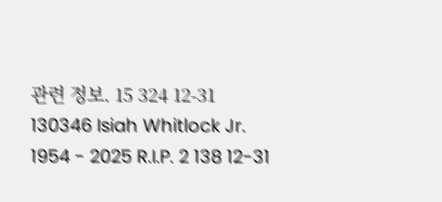관련 정보. 15 324 12-31
130346 Isiah Whitlock Jr. 1954 - 2025 R.I.P. 2 138 12-31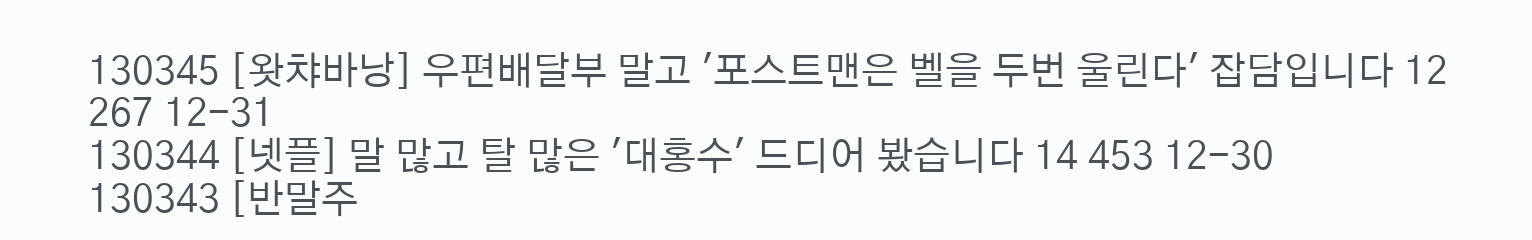130345 [왓챠바낭] 우편배달부 말고 '포스트맨은 벨을 두번 울린다' 잡담입니다 12 267 12-31
130344 [넷플] 말 많고 탈 많은 '대홍수' 드디어 봤습니다 14 453 12-30
130343 [반말주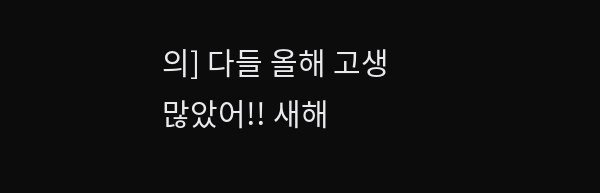의] 다들 올해 고생 많았어!! 새해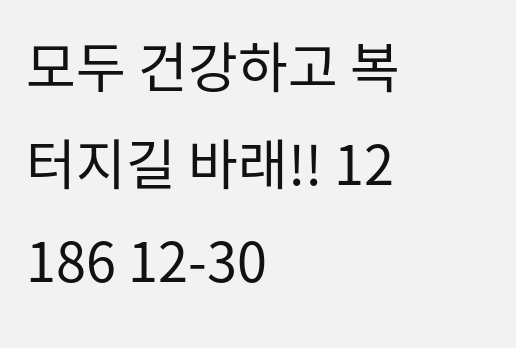모두 건강하고 복 터지길 바래!! 12 186 12-30